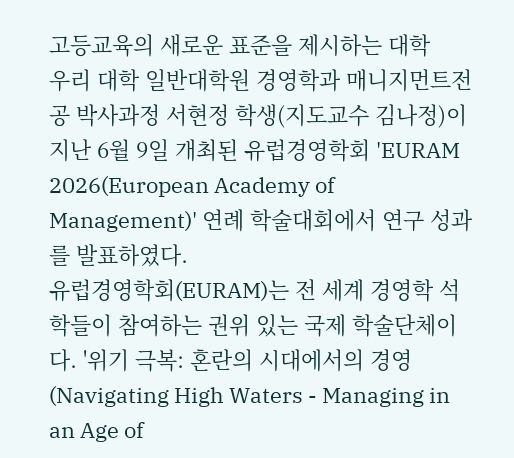고등교육의 새로운 표준을 제시하는 대학
우리 대학 일반대학원 경영학과 매니지먼트전공 박사과정 서현정 학생(지도교수 김나정)이 지난 6월 9일 개최된 유럽경영학회 'EURAM 2026(European Academy of Management)' 연례 학술대회에서 연구 성과를 발표하였다.
유럽경영학회(EURAM)는 전 세계 경영학 석학들이 참여하는 권위 있는 국제 학술단체이다. '위기 극복: 혼란의 시대에서의 경영(Navigating High Waters - Managing in an Age of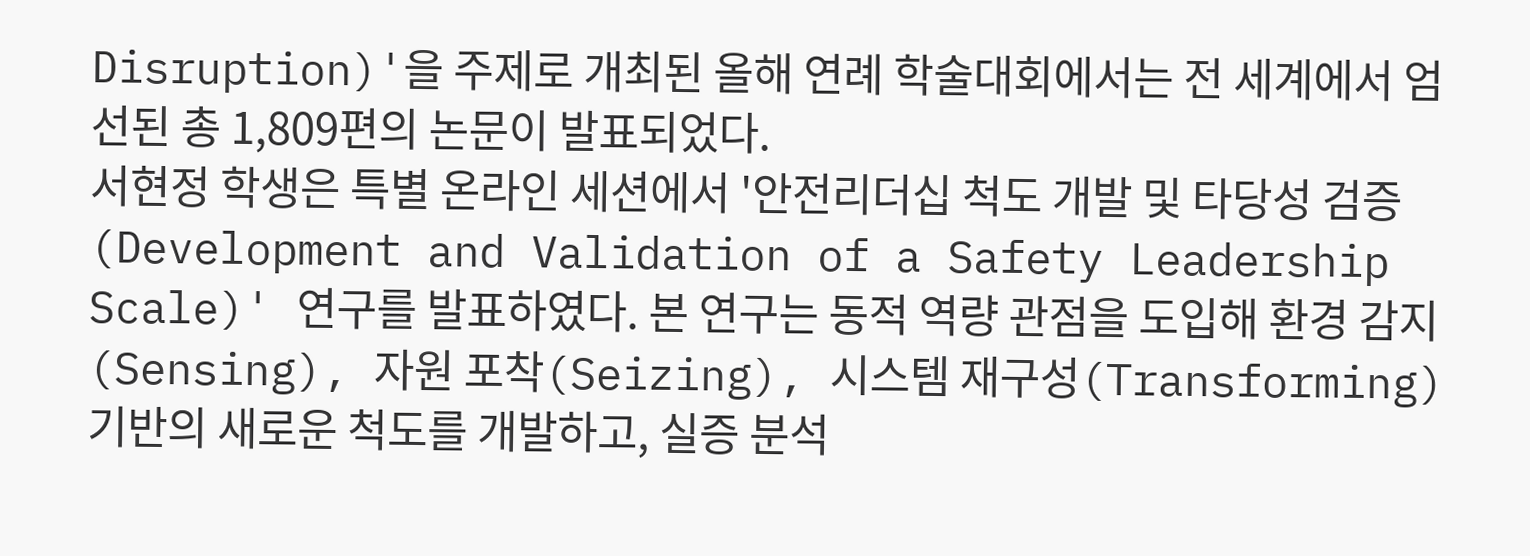Disruption)'을 주제로 개최된 올해 연례 학술대회에서는 전 세계에서 엄선된 총 1,809편의 논문이 발표되었다.
서현정 학생은 특별 온라인 세션에서 '안전리더십 척도 개발 및 타당성 검증(Development and Validation of a Safety Leadership Scale)' 연구를 발표하였다. 본 연구는 동적 역량 관점을 도입해 환경 감지(Sensing), 자원 포착(Seizing), 시스템 재구성(Transforming) 기반의 새로운 척도를 개발하고, 실증 분석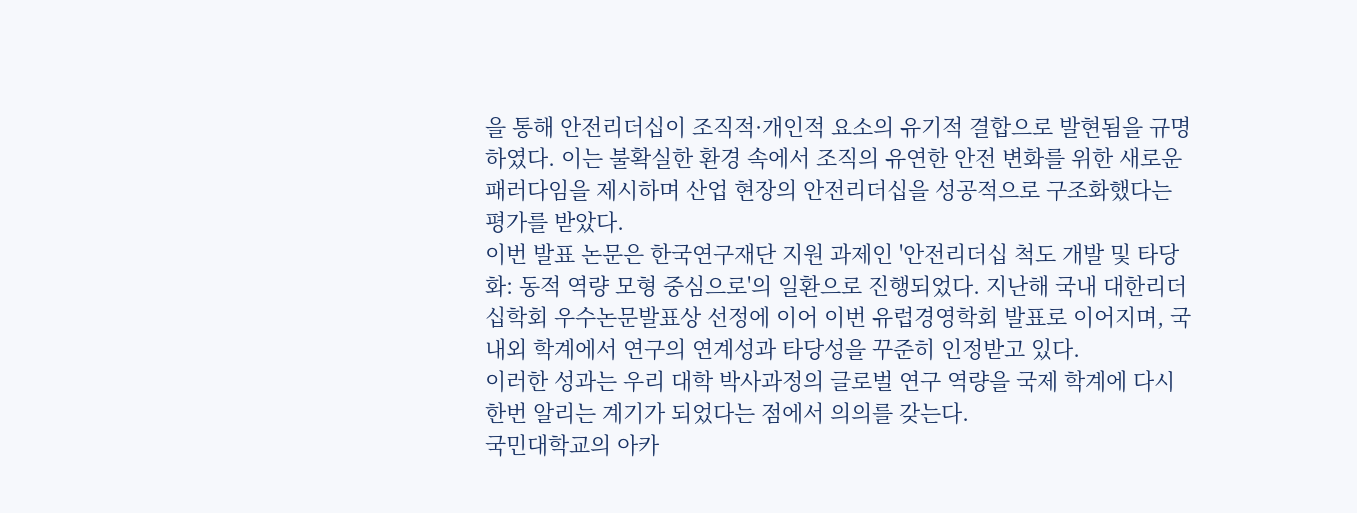을 통해 안전리더십이 조직적·개인적 요소의 유기적 결합으로 발현됨을 규명하였다. 이는 불확실한 환경 속에서 조직의 유연한 안전 변화를 위한 새로운 패러다임을 제시하며 산업 현장의 안전리더십을 성공적으로 구조화했다는 평가를 받았다.
이번 발표 논문은 한국연구재단 지원 과제인 '안전리더십 척도 개발 및 타당화: 동적 역량 모형 중심으로'의 일환으로 진행되었다. 지난해 국내 대한리더십학회 우수논문발표상 선정에 이어 이번 유럽경영학회 발표로 이어지며, 국내외 학계에서 연구의 연계성과 타당성을 꾸준히 인정받고 있다.
이러한 성과는 우리 대학 박사과정의 글로벌 연구 역량을 국제 학계에 다시 한번 알리는 계기가 되었다는 점에서 의의를 갖는다.
국민대학교의 아카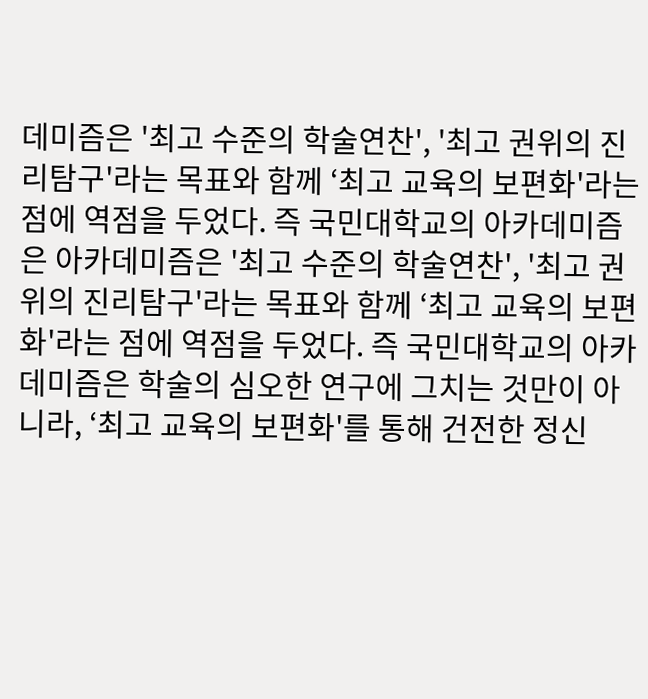데미즘은 '최고 수준의 학술연찬', '최고 권위의 진리탐구'라는 목표와 함께 ‘최고 교육의 보편화'라는 점에 역점을 두었다. 즉 국민대학교의 아카데미즘은 아카데미즘은 '최고 수준의 학술연찬', '최고 권위의 진리탐구'라는 목표와 함께 ‘최고 교육의 보편화'라는 점에 역점을 두었다. 즉 국민대학교의 아카데미즘은 학술의 심오한 연구에 그치는 것만이 아니라, ‘최고 교육의 보편화'를 통해 건전한 정신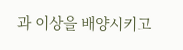과 이상을 배양시키고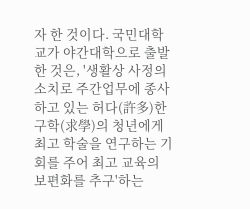자 한 것이다. 국민대학교가 야간대학으로 출발한 것은, '생활상 사정의 소치로 주간업무에 종사하고 있는 허다(許多)한 구학(求學)의 청년에게 최고 학술을 연구하는 기회를 주어 최고 교육의 보편화를 추구'하는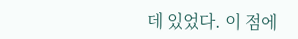데 있었다. 이 점에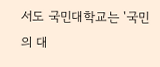서도 국민대학교는 '국민의 대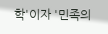학'이자 '민족의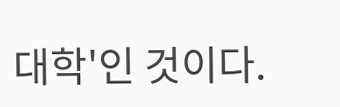대학'인 것이다.